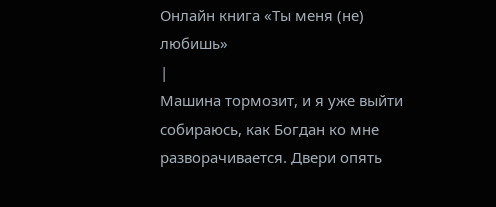Онлайн книга «Ты меня (не) любишь»
|
Машина тормозит, и я уже выйти собираюсь, как Богдан ко мне разворачивается. Двери опять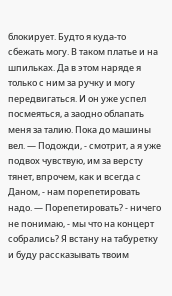блокирует. Будто я куда-то сбежать могу. В таком платье и на шпильках. Да в этом наряде я только с ним за ручку и могу передвигаться. И он уже успел посмеяться, а заодно облапать меня за талию. Пока до машины вел. — Подожди, - смотрит, а я уже подвох чувствую, им за версту тянет, впрочем, как и всегда с Даном, - нам порепетировать надо. — Порепетировать? - ничего не понимаю, - мы что на концерт собрались? Я встану на табуретку и буду рассказывать твоим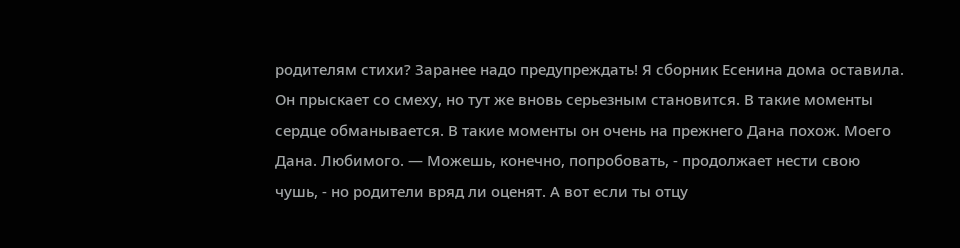родителям стихи? Заранее надо предупреждать! Я сборник Есенина дома оставила. Он прыскает со смеху, но тут же вновь серьезным становится. В такие моменты сердце обманывается. В такие моменты он очень на прежнего Дана похож. Моего Дана. Любимого. — Можешь, конечно, попробовать, - продолжает нести свою чушь, - но родители вряд ли оценят. А вот если ты отцу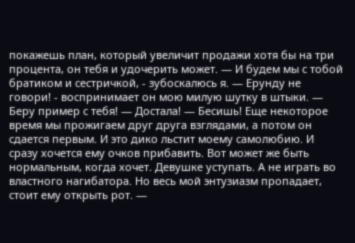покажешь план, который увеличит продажи хотя бы на три процента, он тебя и удочерить может. — И будем мы с тобой братиком и сестричкой, - зубоскалюсь я. — Ерунду не говори! - воспринимает он мою милую шутку в штыки. — Беру пример с тебя! — Достала! — Бесишь! Еще некоторое время мы прожигаем друг друга взглядами, а потом он сдается первым. И это дико льстит моему самолюбию. И сразу хочется ему очков прибавить. Вот может же быть нормальным, когда хочет. Девушке уступать. А не играть во властного нагибатора. Но весь мой энтузиазм пропадает, стоит ему открыть рот. —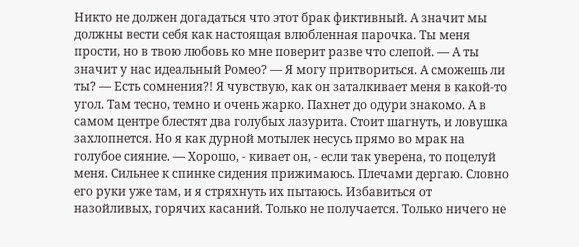Никто не должен догадаться что этот брак фиктивный. А значит мы должны вести себя как настоящая влюбленная парочка. Ты меня прости, но в твою любовь ко мне поверит разве что слепой. — А ты значит у нас идеальный Ромео? — Я могу притвориться. А сможешь ли ты? — Есть сомнения?! Я чувствую, как он заталкивает меня в какой-то угол. Там тесно, темно и очень жарко. Пахнет до одури знакомо. А в самом центре блестят два голубых лазурита. Стоит шагнуть, и ловушка захлопнется. Но я как дурной мотылек несусь прямо во мрак на голубое сияние. — Хорошо, - кивает он, - если так уверена, то поцелуй меня. Сильнее к спинке сидения прижимаюсь. Плечами дергаю. Словно его руки уже там, и я стряхнуть их пытаюсь. Избавиться от назойливых, горячих касаний. Только не получается. Только ничего не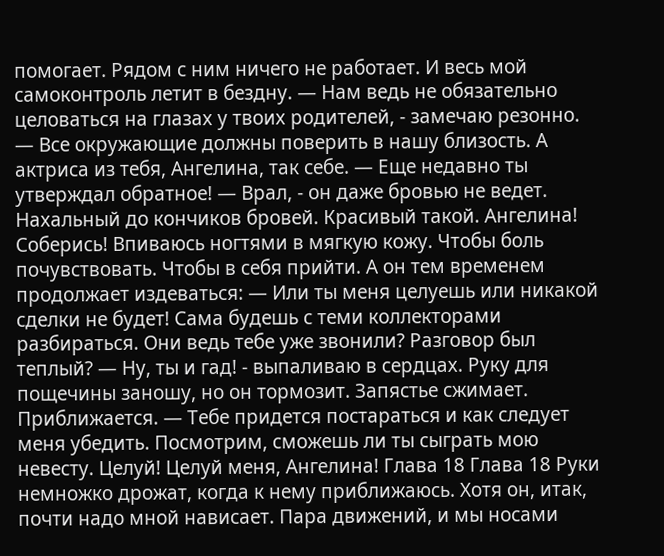помогает. Рядом с ним ничего не работает. И весь мой самоконтроль летит в бездну. — Нам ведь не обязательно целоваться на глазах у твоих родителей, - замечаю резонно. — Все окружающие должны поверить в нашу близость. А актриса из тебя, Ангелина, так себе. — Еще недавно ты утверждал обратное! — Врал, - он даже бровью не ведет. Нахальный до кончиков бровей. Красивый такой. Ангелина! Соберись! Впиваюсь ногтями в мягкую кожу. Чтобы боль почувствовать. Чтобы в себя прийти. А он тем временем продолжает издеваться: — Или ты меня целуешь или никакой сделки не будет! Сама будешь с теми коллекторами разбираться. Они ведь тебе уже звонили? Разговор был теплый? — Ну, ты и гад! - выпаливаю в сердцах. Руку для пощечины заношу, но он тормозит. Запястье сжимает. Приближается. — Тебе придется постараться и как следует меня убедить. Посмотрим, сможешь ли ты сыграть мою невесту. Целуй! Целуй меня, Ангелина! Глава 18 Глава 18 Руки немножко дрожат, когда к нему приближаюсь. Хотя он, итак, почти надо мной нависает. Пара движений, и мы носами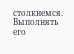столкнемся. Выполнять его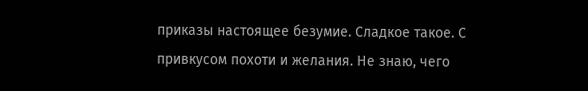приказы настоящее безумие. Сладкое такое. С привкусом похоти и желания. Не знаю, чего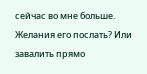сейчас во мне больше. Желания его послать? Или завалить прямо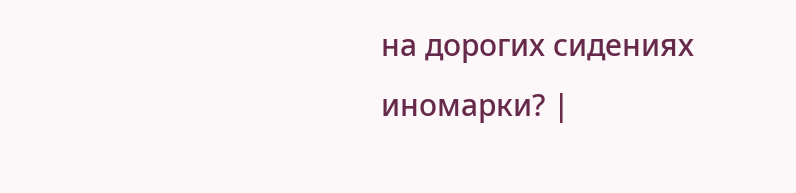на дорогих сидениях иномарки? |